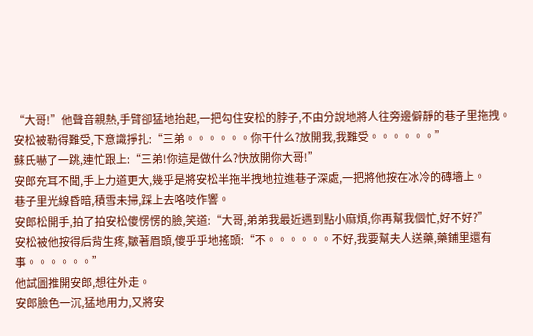“大哥!”他聲音親熱,手臂卻猛地抬起,一把勾住安松的脖子,不由分說地將人往旁邊僻靜的巷子里拖拽。
安松被勒得難受,下意識掙扎:“三弟。。。。。。你干什么?放開我,我難受。。。。。。”
蘇氏嚇了一跳,連忙跟上:“三弟!你這是做什么?快放開你大哥!”
安郎充耳不聞,手上力道更大,幾乎是將安松半拖半拽地拉進巷子深處,一把將他按在冰冷的磚墻上。
巷子里光線昏暗,積雪未掃,踩上去咯吱作響。
安郎松開手,拍了拍安松傻愣愣的臉,笑道:“大哥,弟弟我最近遇到點小麻煩,你再幫我個忙,好不好?”
安松被他按得后背生疼,皺著眉頭,傻乎乎地搖頭:“不。。。。。。不好,我要幫夫人送藥,藥鋪里還有事。。。。。。”
他試圖推開安郎,想往外走。
安郎臉色一沉,猛地用力,又將安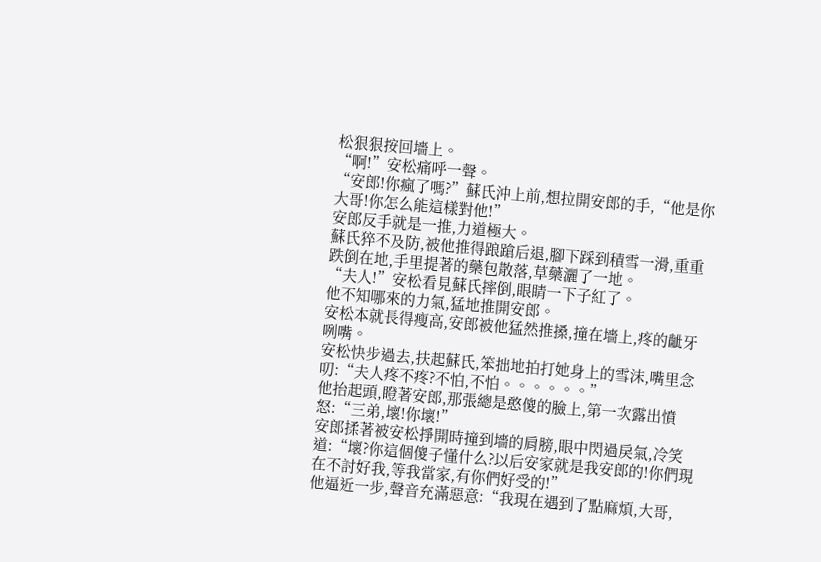松狠狠按回墻上。
“啊!”安松痛呼一聲。
“安郎!你瘋了嗎?”蘇氏沖上前,想拉開安郎的手,“他是你大哥!你怎么能這樣對他!”
安郎反手就是一推,力道極大。
蘇氏猝不及防,被他推得踉蹌后退,腳下踩到積雪一滑,重重跌倒在地,手里提著的藥包散落,草藥灑了一地。
“夫人!”安松看見蘇氏摔倒,眼睛一下子紅了。
他不知哪來的力氣,猛地推開安郎。
安松本就長得瘦高,安郎被他猛然推搡,撞在墻上,疼的齜牙咧嘴。
安松快步過去,扶起蘇氏,笨拙地拍打她身上的雪沫,嘴里念叨:“夫人疼不疼?不怕,不怕。。。。。。”
他抬起頭,瞪著安郎,那張總是憨傻的臉上,第一次露出憤怒:“三弟,壞!你壞!”
安郎揉著被安松掙開時撞到墻的肩膀,眼中閃過戾氣,冷笑道:“壞?你這個傻子懂什么?以后安家就是我安郎的!你們現在不討好我,等我當家,有你們好受的!”
他逼近一步,聲音充滿惡意:“我現在遇到了點麻煩,大哥,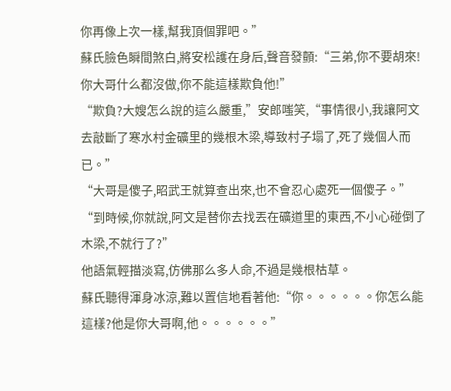你再像上次一樣,幫我頂個罪吧。”
蘇氏臉色瞬間煞白,將安松護在身后,聲音發顫:“三弟,你不要胡來!你大哥什么都沒做,你不能這樣欺負他!”
“欺負?大嫂怎么說的這么嚴重,”安郎嗤笑,“事情很小,我讓阿文去敲斷了寒水村金礦里的幾根木梁,導致村子塌了,死了幾個人而已。”
“大哥是傻子,昭武王就算查出來,也不會忍心處死一個傻子。”
“到時候,你就說,阿文是替你去找丟在礦道里的東西,不小心碰倒了木梁,不就行了?”
他語氣輕描淡寫,仿佛那么多人命,不過是幾根枯草。
蘇氏聽得渾身冰涼,難以置信地看著他:“你。。。。。。你怎么能這樣?他是你大哥啊,他。。。。。。”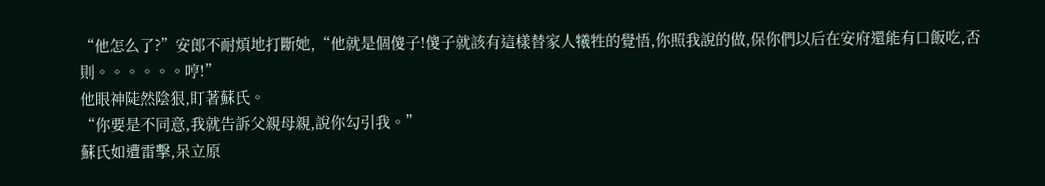“他怎么了?”安郎不耐煩地打斷她,“他就是個傻子!傻子就該有這樣替家人犧牲的覺悟,你照我說的做,保你們以后在安府還能有口飯吃,否則。。。。。。哼!”
他眼神陡然陰狠,盯著蘇氏。
“你要是不同意,我就告訴父親母親,說你勾引我。”
蘇氏如遭雷擊,呆立原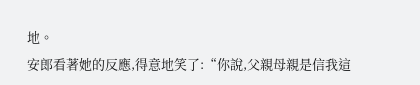地。
安郎看著她的反應,得意地笑了:“你說,父親母親是信我這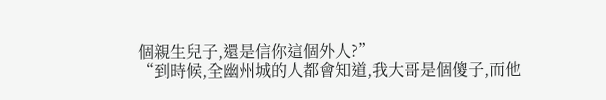個親生兒子,還是信你這個外人?”
“到時候,全幽州城的人都會知道,我大哥是個傻子,而他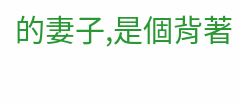的妻子,是個背著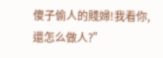傻子偷人的賤婦!我看你,還怎么做人?”